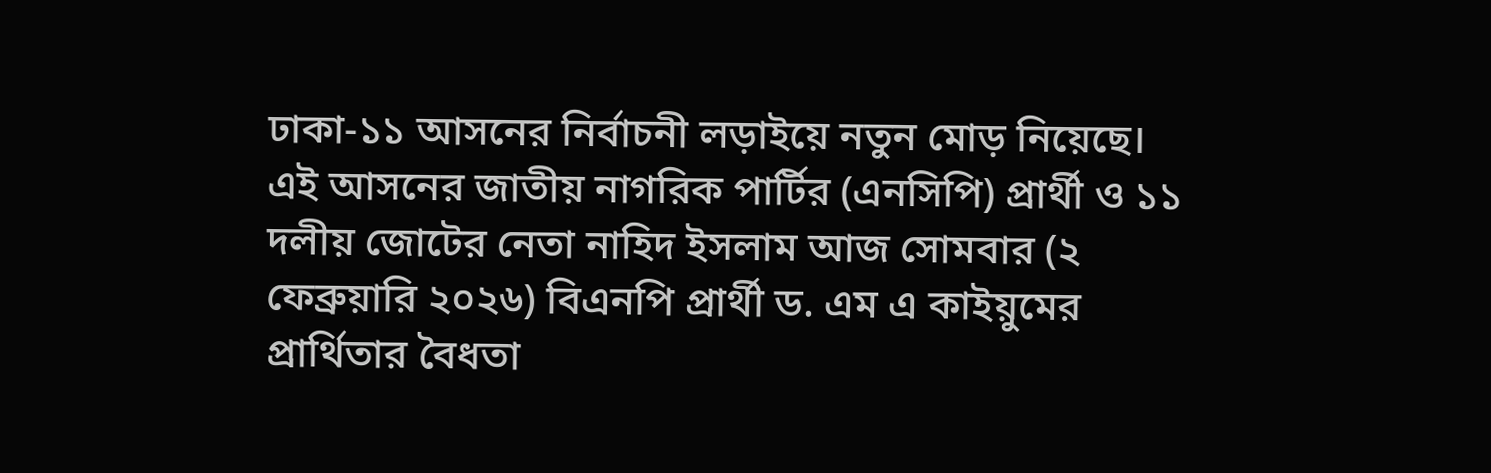ঢাকা-১১ আসনের নির্বাচনী লড়াইয়ে নতুন মোড় নিয়েছে। এই আসনের জাতীয় নাগরিক পার্টির (এনসিপি) প্রার্থী ও ১১ দলীয় জোটের নেতা নাহিদ ইসলাম আজ সোমবার (২ ফেব্রুয়ারি ২০২৬) বিএনপি প্রার্থী ড. এম এ কাইয়ুমের প্রার্থিতার বৈধতা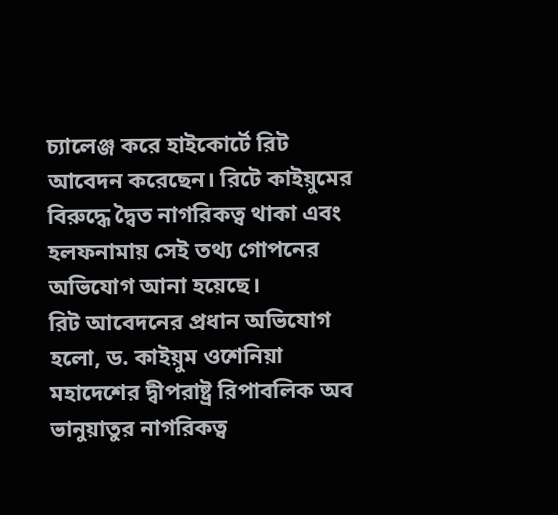চ্যালেঞ্জ করে হাইকোর্টে রিট আবেদন করেছেন। রিটে কাইয়ুমের বিরুদ্ধে দ্বৈত নাগরিকত্ব থাকা এবং হলফনামায় সেই তথ্য গোপনের অভিযোগ আনা হয়েছে।
রিট আবেদনের প্রধান অভিযোগ হলো, ড. কাইয়ুম ওশেনিয়া মহাদেশের দ্বীপরাষ্ট্র রিপাবলিক অব ভানুয়াতুর নাগরিকত্ব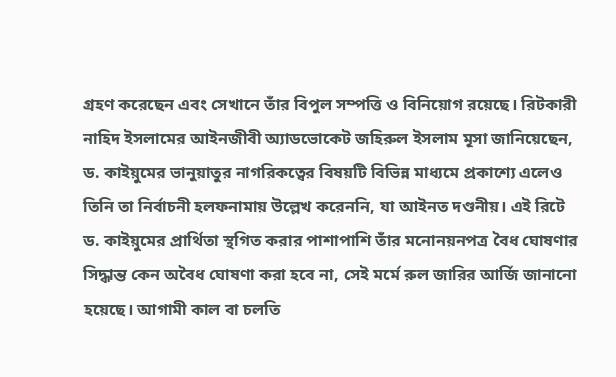গ্রহণ করেছেন এবং সেখানে তাঁর বিপুল সম্পত্তি ও বিনিয়োগ রয়েছে। রিটকারী নাহিদ ইসলামের আইনজীবী অ্যাডভোকেট জহিরুল ইসলাম মূসা জানিয়েছেন, ড. কাইয়ুমের ভানুয়াতুর নাগরিকত্বের বিষয়টি বিভিন্ন মাধ্যমে প্রকাশ্যে এলেও তিনি তা নির্বাচনী হলফনামায় উল্লেখ করেননি, যা আইনত দণ্ডনীয়। এই রিটে ড. কাইয়ুমের প্রার্থিতা স্থগিত করার পাশাপাশি তাঁর মনোনয়নপত্র বৈধ ঘোষণার সিদ্ধান্ত কেন অবৈধ ঘোষণা করা হবে না, সেই মর্মে রুল জারির আর্জি জানানো হয়েছে। আগামী কাল বা চলতি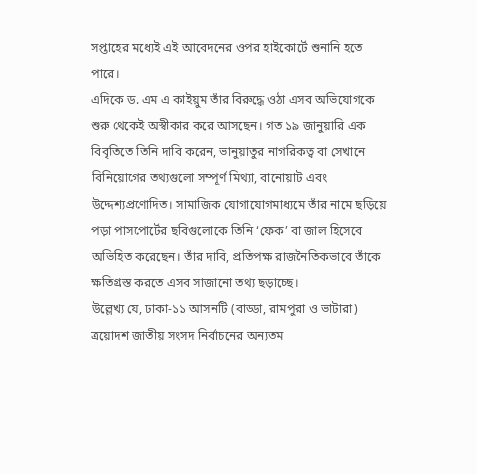সপ্তাহের মধ্যেই এই আবেদনের ওপর হাইকোর্টে শুনানি হতে পারে।
এদিকে ড. এম এ কাইয়ুম তাঁর বিরুদ্ধে ওঠা এসব অভিযোগকে শুরু থেকেই অস্বীকার করে আসছেন। গত ১৯ জানুয়ারি এক বিবৃতিতে তিনি দাবি করেন, ভানুয়াতুর নাগরিকত্ব বা সেখানে বিনিয়োগের তথ্যগুলো সম্পূর্ণ মিথ্যা, বানোয়াট এবং উদ্দেশ্যপ্রণোদিত। সামাজিক যোগাযোগমাধ্যমে তাঁর নামে ছড়িয়ে পড়া পাসপোর্টের ছবিগুলোকে তিনি ‘ফেক’ বা জাল হিসেবে অভিহিত করেছেন। তাঁর দাবি, প্রতিপক্ষ রাজনৈতিকভাবে তাঁকে ক্ষতিগ্রস্ত করতে এসব সাজানো তথ্য ছড়াচ্ছে।
উল্লেখ্য যে, ঢাকা-১১ আসনটি (বাড্ডা, রামপুরা ও ভাটারা) ত্রয়োদশ জাতীয় সংসদ নির্বাচনের অন্যতম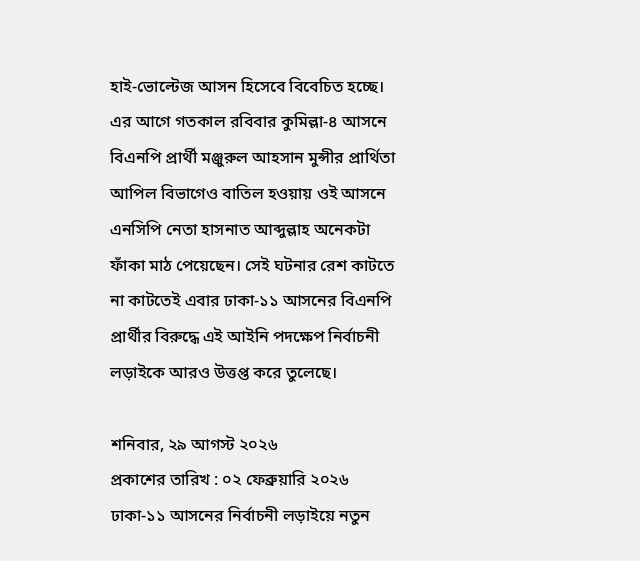হাই-ভোল্টেজ আসন হিসেবে বিবেচিত হচ্ছে। এর আগে গতকাল রবিবার কুমিল্লা-৪ আসনে বিএনপি প্রার্থী মঞ্জুরুল আহসান মুন্সীর প্রার্থিতা আপিল বিভাগেও বাতিল হওয়ায় ওই আসনে এনসিপি নেতা হাসনাত আব্দুল্লাহ অনেকটা ফাঁকা মাঠ পেয়েছেন। সেই ঘটনার রেশ কাটতে না কাটতেই এবার ঢাকা-১১ আসনের বিএনপি প্রার্থীর বিরুদ্ধে এই আইনি পদক্ষেপ নির্বাচনী লড়াইকে আরও উত্তপ্ত করে তুলেছে।

শনিবার, ২৯ আগস্ট ২০২৬
প্রকাশের তারিখ : ০২ ফেব্রুয়ারি ২০২৬
ঢাকা-১১ আসনের নির্বাচনী লড়াইয়ে নতুন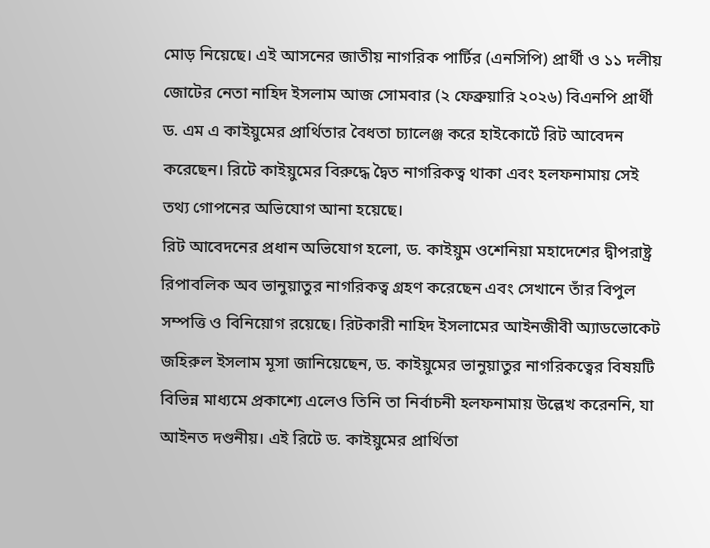মোড় নিয়েছে। এই আসনের জাতীয় নাগরিক পার্টির (এনসিপি) প্রার্থী ও ১১ দলীয় জোটের নেতা নাহিদ ইসলাম আজ সোমবার (২ ফেব্রুয়ারি ২০২৬) বিএনপি প্রার্থী ড. এম এ কাইয়ুমের প্রার্থিতার বৈধতা চ্যালেঞ্জ করে হাইকোর্টে রিট আবেদন করেছেন। রিটে কাইয়ুমের বিরুদ্ধে দ্বৈত নাগরিকত্ব থাকা এবং হলফনামায় সেই তথ্য গোপনের অভিযোগ আনা হয়েছে।
রিট আবেদনের প্রধান অভিযোগ হলো, ড. কাইয়ুম ওশেনিয়া মহাদেশের দ্বীপরাষ্ট্র রিপাবলিক অব ভানুয়াতুর নাগরিকত্ব গ্রহণ করেছেন এবং সেখানে তাঁর বিপুল সম্পত্তি ও বিনিয়োগ রয়েছে। রিটকারী নাহিদ ইসলামের আইনজীবী অ্যাডভোকেট জহিরুল ইসলাম মূসা জানিয়েছেন, ড. কাইয়ুমের ভানুয়াতুর নাগরিকত্বের বিষয়টি বিভিন্ন মাধ্যমে প্রকাশ্যে এলেও তিনি তা নির্বাচনী হলফনামায় উল্লেখ করেননি, যা আইনত দণ্ডনীয়। এই রিটে ড. কাইয়ুমের প্রার্থিতা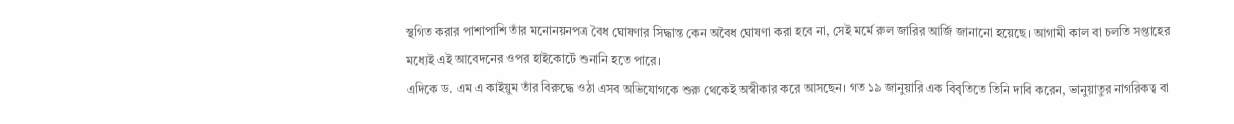স্থগিত করার পাশাপাশি তাঁর মনোনয়নপত্র বৈধ ঘোষণার সিদ্ধান্ত কেন অবৈধ ঘোষণা করা হবে না, সেই মর্মে রুল জারির আর্জি জানানো হয়েছে। আগামী কাল বা চলতি সপ্তাহের মধ্যেই এই আবেদনের ওপর হাইকোর্টে শুনানি হতে পারে।
এদিকে ড. এম এ কাইয়ুম তাঁর বিরুদ্ধে ওঠা এসব অভিযোগকে শুরু থেকেই অস্বীকার করে আসছেন। গত ১৯ জানুয়ারি এক বিবৃতিতে তিনি দাবি করেন, ভানুয়াতুর নাগরিকত্ব বা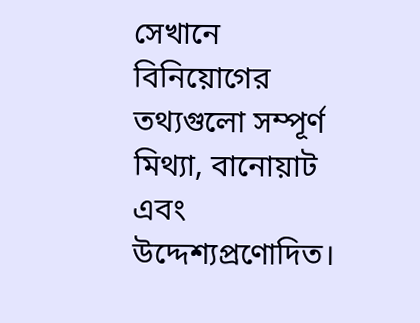সেখানে বিনিয়োগের তথ্যগুলো সম্পূর্ণ মিথ্যা, বানোয়াট এবং উদ্দেশ্যপ্রণোদিত।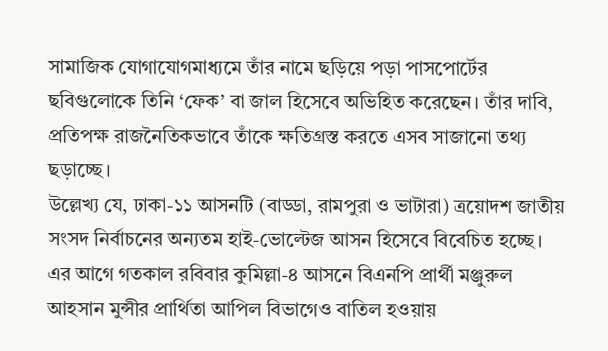সামাজিক যোগাযোগমাধ্যমে তাঁর নামে ছড়িয়ে পড়া পাসপোর্টের ছবিগুলোকে তিনি ‘ফেক’ বা জাল হিসেবে অভিহিত করেছেন। তাঁর দাবি, প্রতিপক্ষ রাজনৈতিকভাবে তাঁকে ক্ষতিগ্রস্ত করতে এসব সাজানো তথ্য ছড়াচ্ছে।
উল্লেখ্য যে, ঢাকা-১১ আসনটি (বাড্ডা, রামপুরা ও ভাটারা) ত্রয়োদশ জাতীয় সংসদ নির্বাচনের অন্যতম হাই-ভোল্টেজ আসন হিসেবে বিবেচিত হচ্ছে। এর আগে গতকাল রবিবার কুমিল্লা-৪ আসনে বিএনপি প্রার্থী মঞ্জুরুল আহসান মুন্সীর প্রার্থিতা আপিল বিভাগেও বাতিল হওয়ায়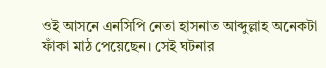ওই আসনে এনসিপি নেতা হাসনাত আব্দুল্লাহ অনেকটা ফাঁকা মাঠ পেয়েছেন। সেই ঘটনার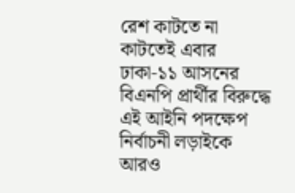রেশ কাটতে না কাটতেই এবার ঢাকা-১১ আসনের বিএনপি প্রার্থীর বিরুদ্ধে এই আইনি পদক্ষেপ নির্বাচনী লড়াইকে আরও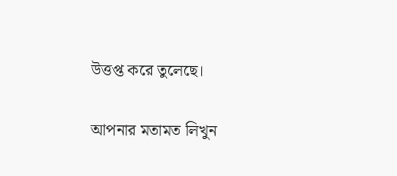উত্তপ্ত করে তুলেছে।

আপনার মতামত লিখুন